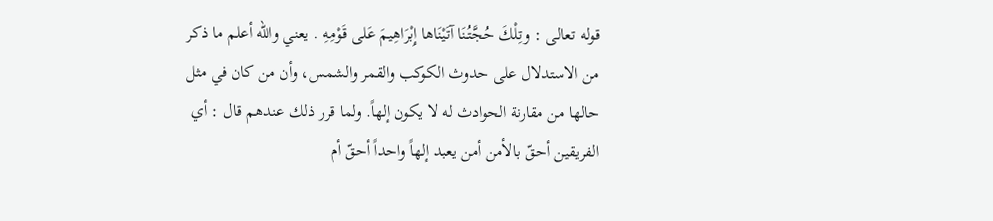قوله تعالى : وتِلْكَ حُجَّتُنَا آتَيْنَاها إِبْرَاهِيمَ عَلى قَوْمِهِ . يعني والله أعلم ما ذكر من الاستدلال على حدوث الكوكب والقمر والشمس، وأن من كان في مثل حالها من مقارنة الحوادث له لا يكون إلهاً. ولما قرر ذلك عندهم قال : أي الفريقين أحقّ بالأمن أمن يعبد إلهاً واحداً أحقّ أم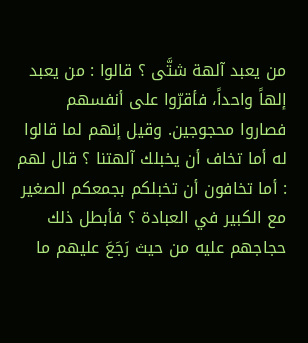من يعبد آلهة شتَّى ؟ قالوا : من يعبد إلهاً واحداً، فأقرّوا على أنفسهم فصاروا محجوجين. وقيل إنهم لما قالوا له أما تخاف أن يخبلك آلهتنا ؟ قال لهم : أما تخافون أن تخبلكم بجمعكم الصغير مع الكبير في العبادة ؟ فأبطل ذلك حجاجهم عليه من حيث رَجَعَ عليهم ما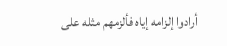أرادوا إلزامه إياه فألزمهم مثله على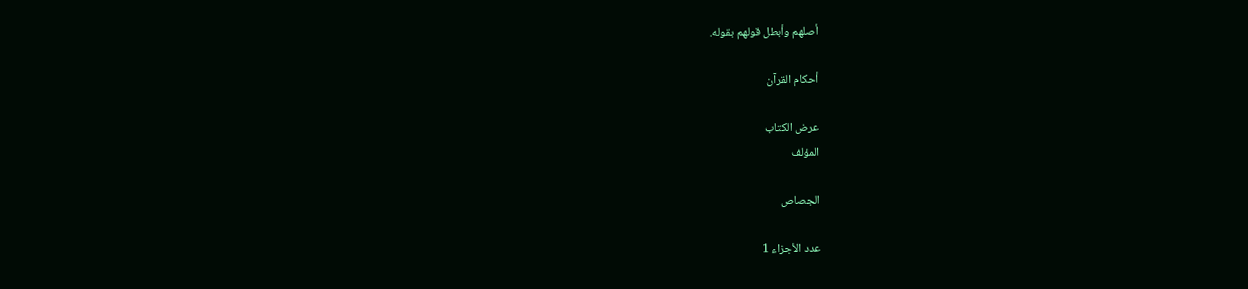أصلهم وأبطل قولهم بقوله.

أحكام القرآن

عرض الكتاب
المؤلف

الجصاص

عدد الأجزاء 1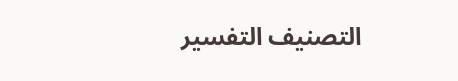التصنيف التفسير